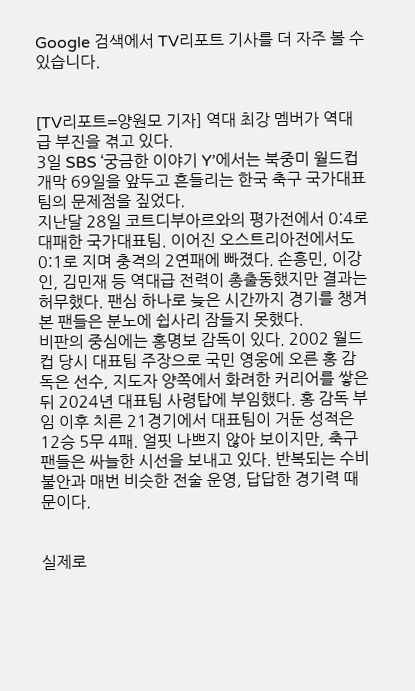Google 검색에서 TV리포트 기사를 더 자주 볼 수 있습니다.


[TV리포트=양원모 기자] 역대 최강 멤버가 역대급 부진을 겪고 있다.
3일 SBS ‘궁금한 이야기 Y’에서는 북중미 월드컵 개막 69일을 앞두고 흔들리는 한국 축구 국가대표팀의 문제점을 짚었다.
지난달 28일 코트디부아르와의 평가전에서 0:4로 대패한 국가대표팀. 이어진 오스트리아전에서도 0:1로 지며 충격의 2연패에 빠졌다. 손흥민, 이강인, 김민재 등 역대급 전력이 총출동했지만 결과는 허무했다. 팬심 하나로 늦은 시간까지 경기를 챙겨본 팬들은 분노에 쉽사리 잠들지 못했다.
비판의 중심에는 홍명보 감독이 있다. 2002 월드컵 당시 대표팀 주장으로 국민 영웅에 오른 홍 감독은 선수, 지도자 양쪽에서 화려한 커리어를 쌓은 뒤 2024년 대표팀 사령탑에 부임했다. 홍 감독 부임 이후 치른 21경기에서 대표팀이 거둔 성적은 12승 5무 4패. 얼핏 나쁘지 않아 보이지만, 축구 팬들은 싸늘한 시선을 보내고 있다. 반복되는 수비 불안과 매번 비슷한 전술 운영, 답답한 경기력 때문이다.


실제로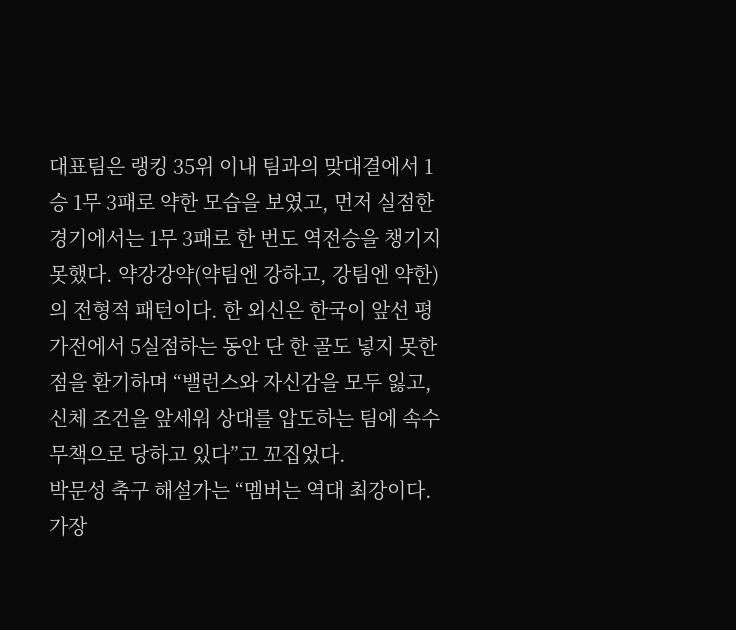대표팀은 랭킹 35위 이내 팀과의 맞대결에서 1승 1무 3패로 약한 모습을 보였고, 먼저 실점한 경기에서는 1무 3패로 한 번도 역전승을 챙기지 못했다. 약강강약(약팀엔 강하고, 강팀엔 약한)의 전형적 패턴이다. 한 외신은 한국이 앞선 평가전에서 5실점하는 동안 단 한 골도 넣지 못한 점을 환기하며 “밸런스와 자신감을 모두 잃고, 신체 조건을 앞세워 상대를 압도하는 팀에 속수무책으로 당하고 있다”고 꼬집었다.
박문성 축구 해설가는 “멤버는 역대 최강이다. 가장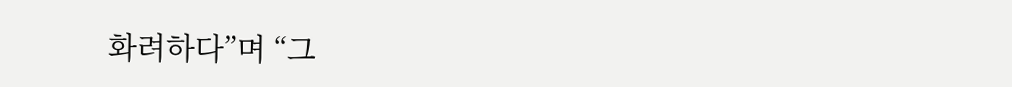화려하다”며 “그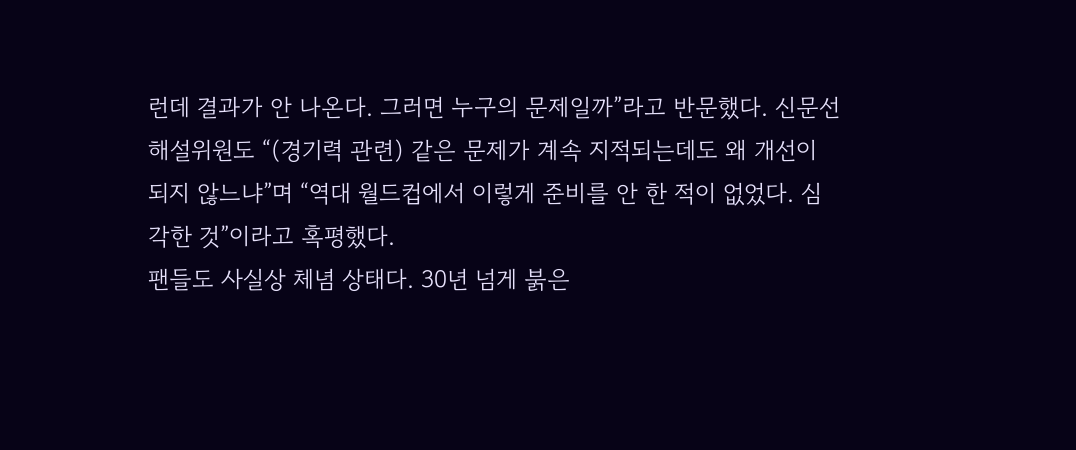런데 결과가 안 나온다. 그러면 누구의 문제일까”라고 반문했다. 신문선 해설위원도 “(경기력 관련) 같은 문제가 계속 지적되는데도 왜 개선이 되지 않느냐”며 “역대 월드컵에서 이렇게 준비를 안 한 적이 없었다. 심각한 것”이라고 혹평했다.
팬들도 사실상 체념 상태다. 30년 넘게 붉은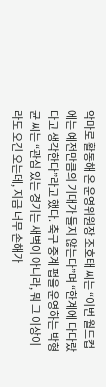악마로 활동해 온 운영위원장 조호태 씨는 “이번 월드컵에는 예전만큼의 기대가 들지 않는다”며 “한계에 다다랐다고 생각한다”라고 했다. 축구 중계 펍을 운영하는 박형균 씨는 “관심 있는 경기는 새벽이 아니라, 뭐 그 이상이라도 오긴 오는데, 지금 너무 손해가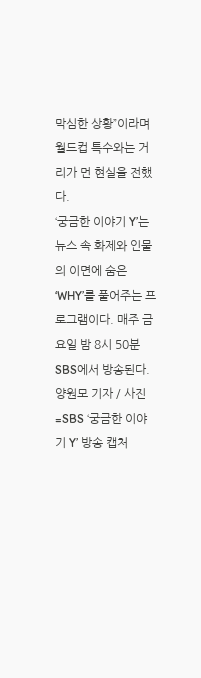막심한 상황”이라며 월드컵 특수와는 거리가 먼 현실을 전했다.
‘궁금한 이야기 Y’는 뉴스 속 화제와 인물의 이면에 숨은 ‘WHY’를 풀어주는 프로그램이다. 매주 금요일 밤 8시 50분 SBS에서 방송된다.
양원모 기자 / 사진=SBS ‘궁금한 이야기 Y’ 방송 캡처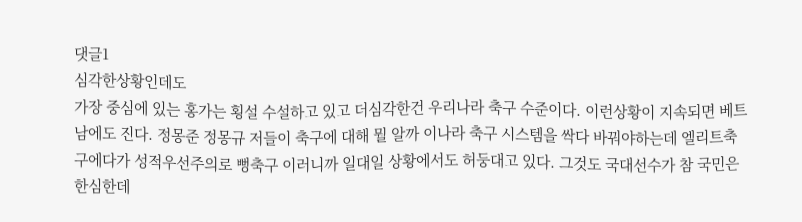댓글1
심각한상황인데도
가장 중심에 있는 홍가는 횡설 수설하고 있고 더심각한건 우리나라 축구 수준이다. 이런상황이 지속되면 베트남에도 진다. 정몽준 정몽규 저들이 축구에 대해 뭘 알까 이나라 축구 시스템을 싹다 바꿔야하는데 엘리트축구에다가 성적우선주의로 뻥축구 이러니까 일대일 상황에서도 허둥대고 있다. 그것도 국대선수가 참 국민은 한심한데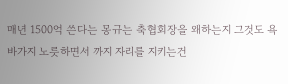매년 1500억 쓴다는 몽규는 축협회장을 왜하는지 그것도 욕바가지 노릇하면서 까지 자리를 지키는건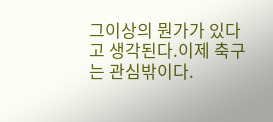그이상의 뭔가가 있다고 생각된다.이제 축구는 관심밖이다.